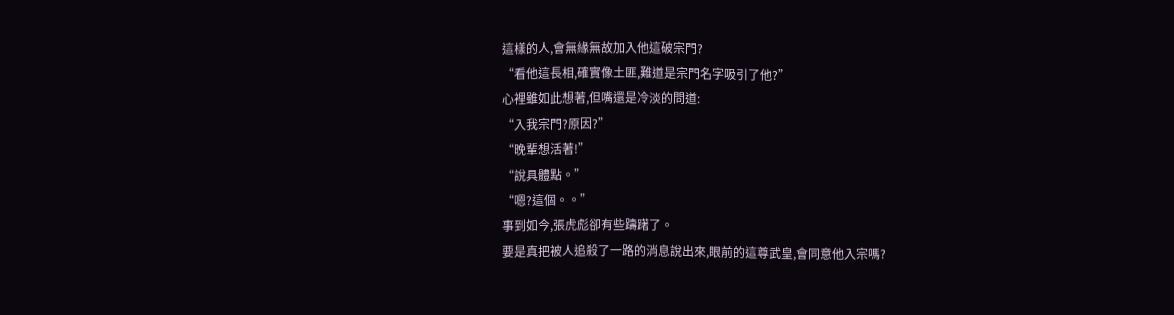這樣的人,會無緣無故加入他這破宗門?
“看他這長相,確實像土匪,難道是宗門名字吸引了他?”
心裡雖如此想著,但嘴還是冷淡的問道:
“入我宗門?原因?”
“晚輩想活著!”
“說具體點。”
“嗯?這個。。”
事到如今,張虎彪卻有些躊躇了。
要是真把被人追殺了一路的消息說出來,眼前的這尊武皇,會同意他入宗嗎?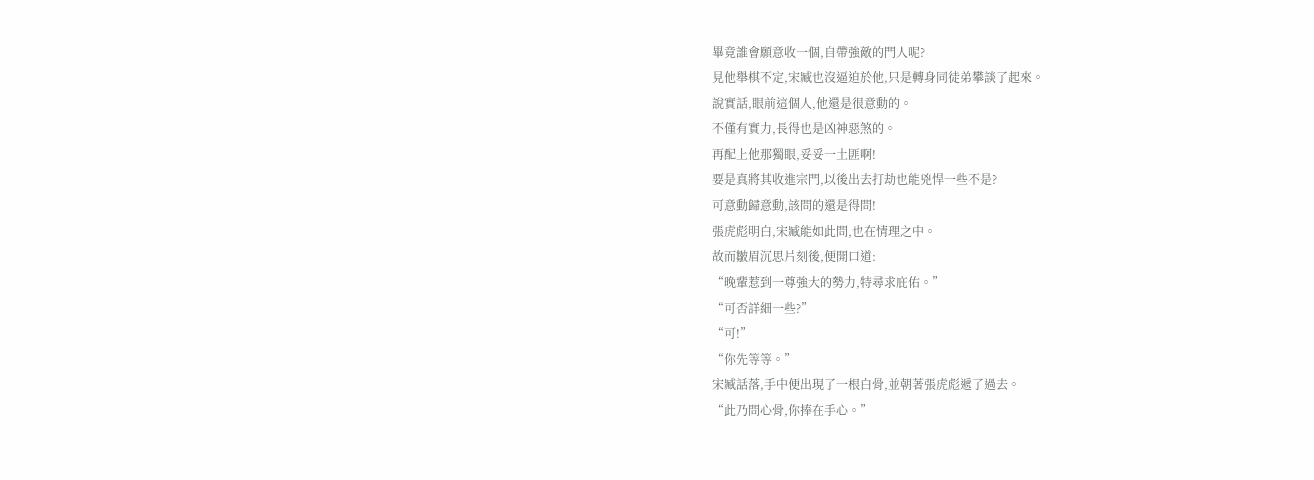畢竟誰會願意收一個,自帶強敵的門人呢?
見他舉棋不定,宋臧也沒逼迫於他,只是轉身同徒弟攀談了起來。
說實話,眼前這個人,他還是很意動的。
不僅有實力,長得也是凶神惡煞的。
再配上他那獨眼,妥妥一土匪啊!
要是真將其收進宗門,以後出去打劫也能兇悍一些不是?
可意動歸意動,該問的還是得問!
張虎彪明白,宋臧能如此問,也在情理之中。
故而皺眉沉思片刻後,便開口道:
“晚輩惹到一尊強大的勢力,特尋求庇佑。”
“可否詳細一些?”
“可!”
“你先等等。”
宋臧話落,手中便出現了一根白骨,並朝著張虎彪遞了過去。
“此乃問心骨,你捧在手心。”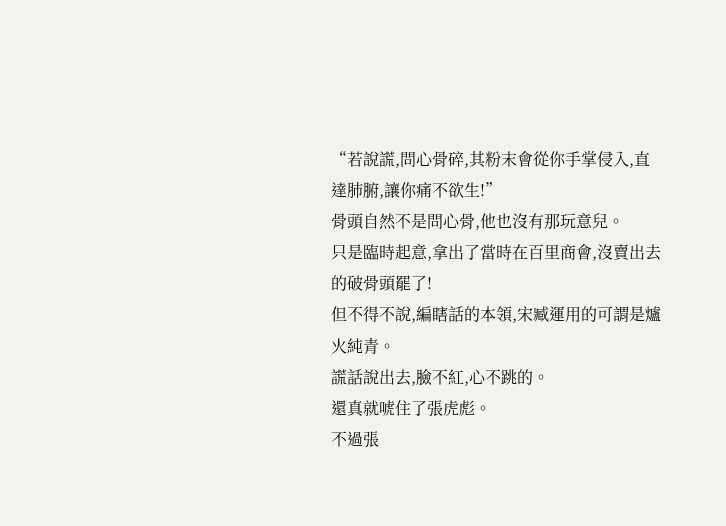“若說謊,問心骨碎,其粉末會從你手掌侵入,直達肺腑,讓你痛不欲生!”
骨頭自然不是問心骨,他也沒有那玩意兒。
只是臨時起意,拿出了當時在百里商會,沒賣出去的破骨頭罷了!
但不得不說,編瞎話的本領,宋臧運用的可謂是爐火純青。
謊話說出去,臉不紅,心不跳的。
還真就唬住了張虎彪。
不過張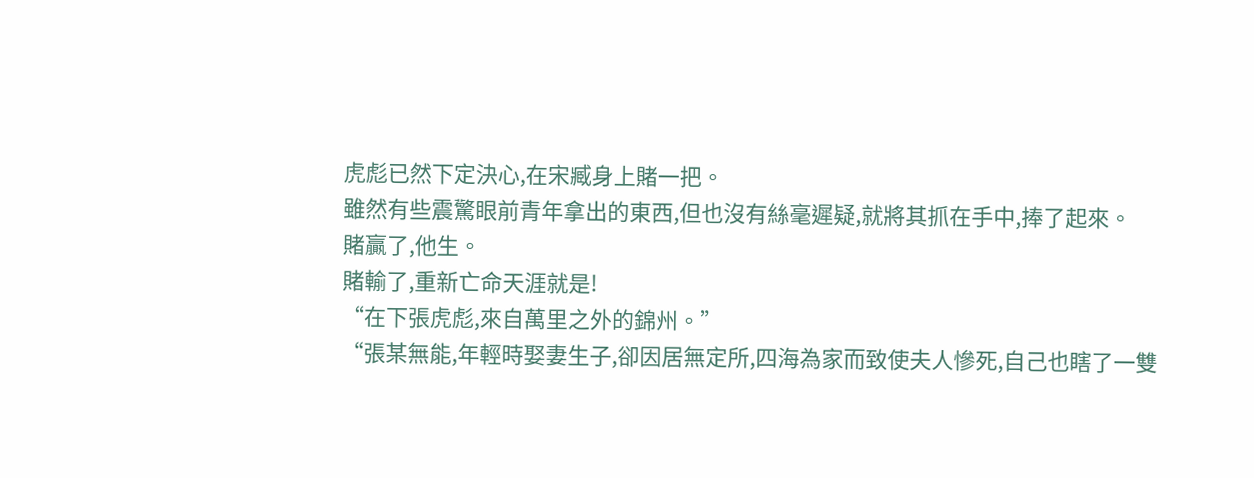虎彪已然下定決心,在宋臧身上賭一把。
雖然有些震驚眼前青年拿出的東西,但也沒有絲毫遲疑,就將其抓在手中,捧了起來。
賭贏了,他生。
賭輸了,重新亡命天涯就是!
“在下張虎彪,來自萬里之外的錦州。”
“張某無能,年輕時娶妻生子,卻因居無定所,四海為家而致使夫人慘死,自己也瞎了一雙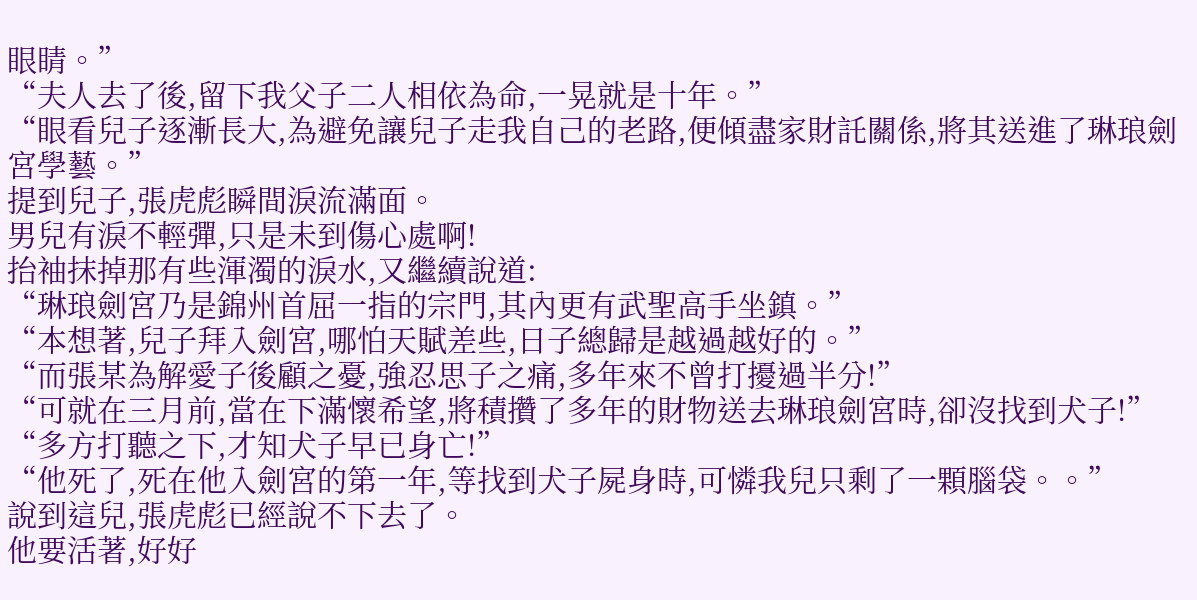眼睛。”
“夫人去了後,留下我父子二人相依為命,一晃就是十年。”
“眼看兒子逐漸長大,為避免讓兒子走我自己的老路,便傾盡家財託關係,將其送進了琳琅劍宮學藝。”
提到兒子,張虎彪瞬間淚流滿面。
男兒有淚不輕彈,只是未到傷心處啊!
抬袖抹掉那有些渾濁的淚水,又繼續說道:
“琳琅劍宮乃是錦州首屈一指的宗門,其內更有武聖高手坐鎮。”
“本想著,兒子拜入劍宮,哪怕天賦差些,日子總歸是越過越好的。”
“而張某為解愛子後顧之憂,強忍思子之痛,多年來不曾打擾過半分!”
“可就在三月前,當在下滿懷希望,將積攢了多年的財物送去琳琅劍宮時,卻沒找到犬子!”
“多方打聽之下,才知犬子早已身亡!”
“他死了,死在他入劍宮的第一年,等找到犬子屍身時,可憐我兒只剩了一顆腦袋。。”
說到這兒,張虎彪已經說不下去了。
他要活著,好好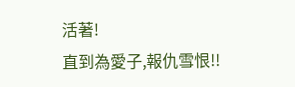活著!
直到為愛子,報仇雪恨!!